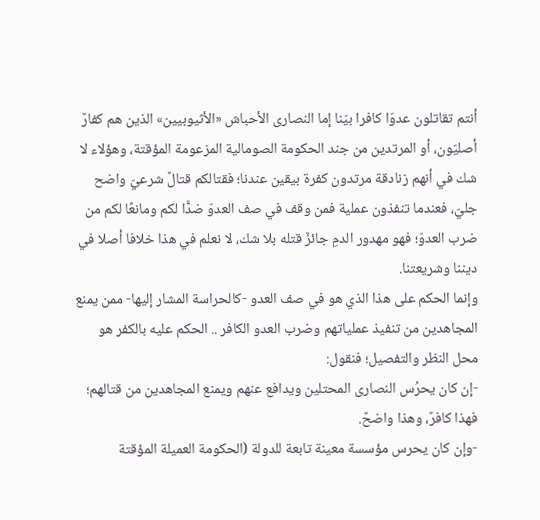أنتم تقاتلون عدوّا كافرا بيّنا إما النصارى الأحباش «الأثيوبيين» الذين هم كفارٌ أصليّون، أو المرتدين من جند الحكومة الصومالية المزعومة المؤقتة، وهؤلاء لا شك في أنهم زنادقة مرتدون كفرة بيقين عندنا؛ فقتالكم قتالٌ شرعيّ واضح جليّ، فعندما تنفذون عملية فمن وقف في صف العدوّ ضدًّا لكم ومانعًا لكم من ضرب العدوّ؛ فهو مهدور الدمِ جائزٌ قتله بلا شك، لا نعلم في هذا خلافا أصلا في ديننا وشريعتنا.
وإنما الحكم على هذا الذي هو في صف العدو -كالحراسة المشار إليها- ممن يمنع المجاهدين من تنفيذ عملياتهم وضرب العدو الكافر .. الحكم عليه بالكفر هو محل النظر والتفصيل؛ فنقول:
-إن كان يحرُس النصارى المحتلين ويدافع عنهم ويمنع المجاهدين من قتالهم؛ فهذا كافرٌ، وهذا واضحٌ.
-وإن كان يحرس مؤسسة معينة تابعة للدولة (الحكومة العميلة المؤقتة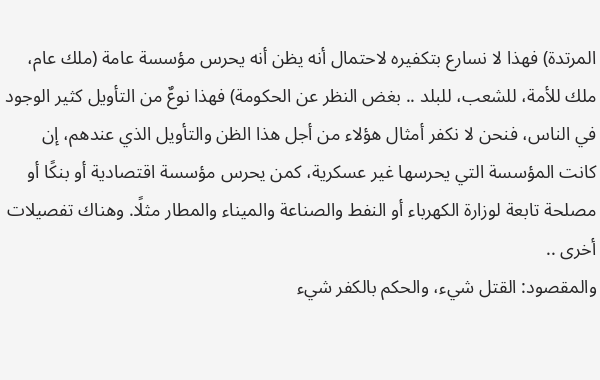المرتدة) فهذا لا نسارع بتكفيره لاحتمال أنه يظن أنه يحرس مؤسسة عامة (ملك عام، ملك للأمة، للشعب، للبلد .. بغض النظر عن الحكومة) فهذا نوعٌ من التأويل كثير الوجود في الناس، فنحن لا نكفر أمثال هؤلاء من أجل هذا الظن والتأويل الذي عندهم، إن كانت المؤسسة التي يحرسها غير عسكرية، كمن يحرس مؤسسة اقتصادية أو بنكًا أو مصلحة تابعة لوزارة الكهرباء أو النفط والصناعة والميناء والمطار مثلًا. وهناك تفصيلات أخرى ..
والمقصود: القتل شيء، والحكم بالكفر شيء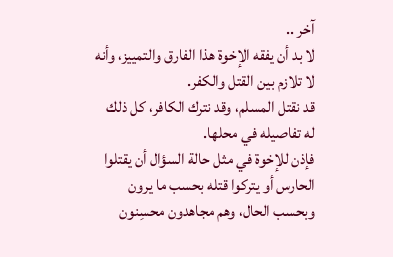آخر ..
لا بد أن يفقه الإخوة هذا الفارق والتمييز، وأنه لا تلازم بين القتل والكفر.
قد نقتل المسلم، وقد نترك الكافر، كل ذلك له تفاصيله في محلها.
فإذن للإخوة في مثل حالة السؤال أن يقتلوا الحارس أو يتركوا قتله بحسب ما يرون وبحسب الحال، وهم مجاهدون محسِنون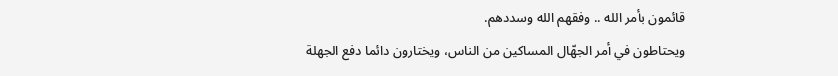قائمون بأمر الله .. وفقهم الله وسددهم.
ويحتاطون في أمر الجهّال المساكين من الناس، ويختارون دائما دفع الجهلة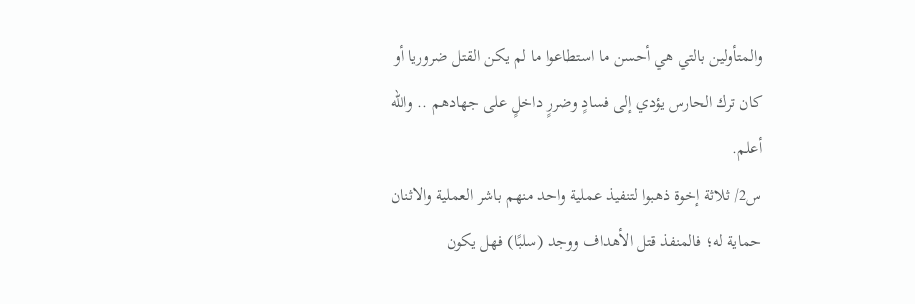والمتأولين بالتي هي أحسن ما استطاعوا ما لم يكن القتل ضروريا أو كان ترك الحارس يؤدي إلى فسادٍ وضررٍ داخلٍ على جهادهم .. والله أعلم.
س2/ ثلاثة إخوة ذهبوا لتنفيذ عملية واحد منهم باشر العملية والاثنان حماية له؛ فالمنفذ قتل الأهداف ووجد (سلبًا) فهل يكون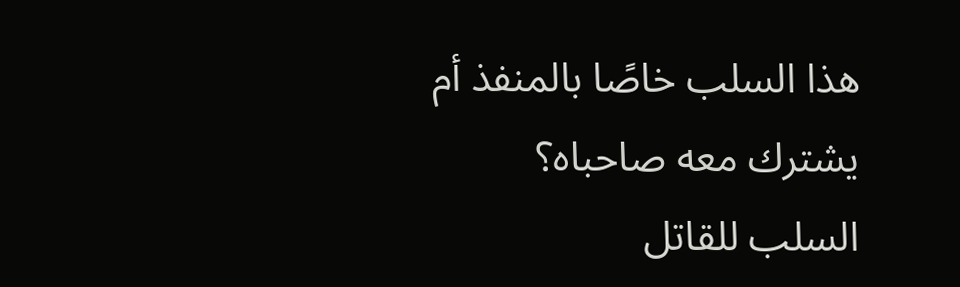هذا السلب خاصًا بالمنفذ أم يشترك معه صاحباه؟
السلب للقاتل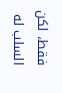فقط، لكن السلب له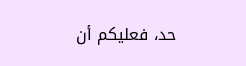حد، فعليكم أن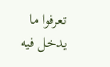تعرفوا ما يدخل فيه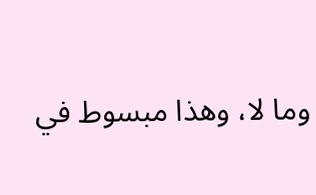وما لا، وهذا مبسوط في